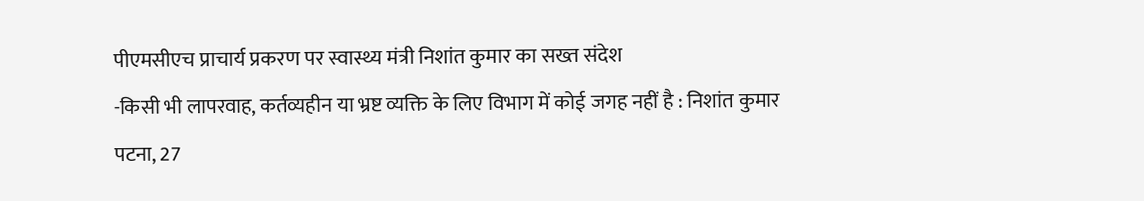पीएमसीएच प्राचार्य प्रकरण पर स्वास्थ्य मंत्री निशांत कुमार का सख्त संदेश
-किसी भी लापरवाह, कर्तव्यहीन या भ्रष्ट व्यक्ति के लिए विभाग में कोई जगह नहीं है : निशांत कुमार
पटना, 27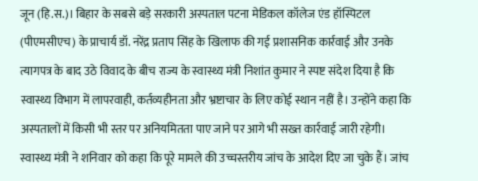जून (हि.स.)। बिहार के सबसे बड़े सरकारी अस्पताल पटना मेडिकल कॉलेज एंड हॉस्पिटल (पीएमसीएच) के प्राचार्य डॉ. नरेंद्र प्रताप सिंह के खिलाफ की गई प्रशासनिक कार्रवाई और उनके त्यागपत्र के बाद उठे विवाद के बीच राज्य के स्वास्थ्य मंत्री निशांत कुमार ने स्पष्ट संदेश दिया है कि स्वास्थ्य विभाग में लापरवाही, कर्तव्यहीनता और भ्रष्टाचार के लिए कोई स्थान नहीं है। उन्होंने कहा कि अस्पतालों में किसी भी स्तर पर अनियमितता पाए जाने पर आगे भी सख्त कार्रवाई जारी रहेगी।
स्वास्थ्य मंत्री ने शनिवार को कहा कि पूरे मामले की उच्चस्तरीय जांच के आदेश दिए जा चुके हैं। जांच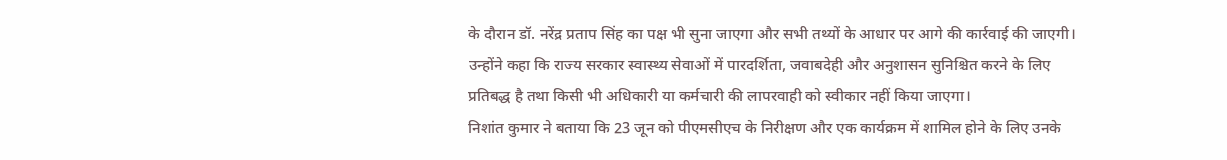के दौरान डॉ. नरेंद्र प्रताप सिंह का पक्ष भी सुना जाएगा और सभी तथ्यों के आधार पर आगे की कार्रवाई की जाएगी। उन्होंने कहा कि राज्य सरकार स्वास्थ्य सेवाओं में पारदर्शिता, जवाबदेही और अनुशासन सुनिश्चित करने के लिए प्रतिबद्ध है तथा किसी भी अधिकारी या कर्मचारी की लापरवाही को स्वीकार नहीं किया जाएगा।
निशांत कुमार ने बताया कि 23 जून को पीएमसीएच के निरीक्षण और एक कार्यक्रम में शामिल होने के लिए उनके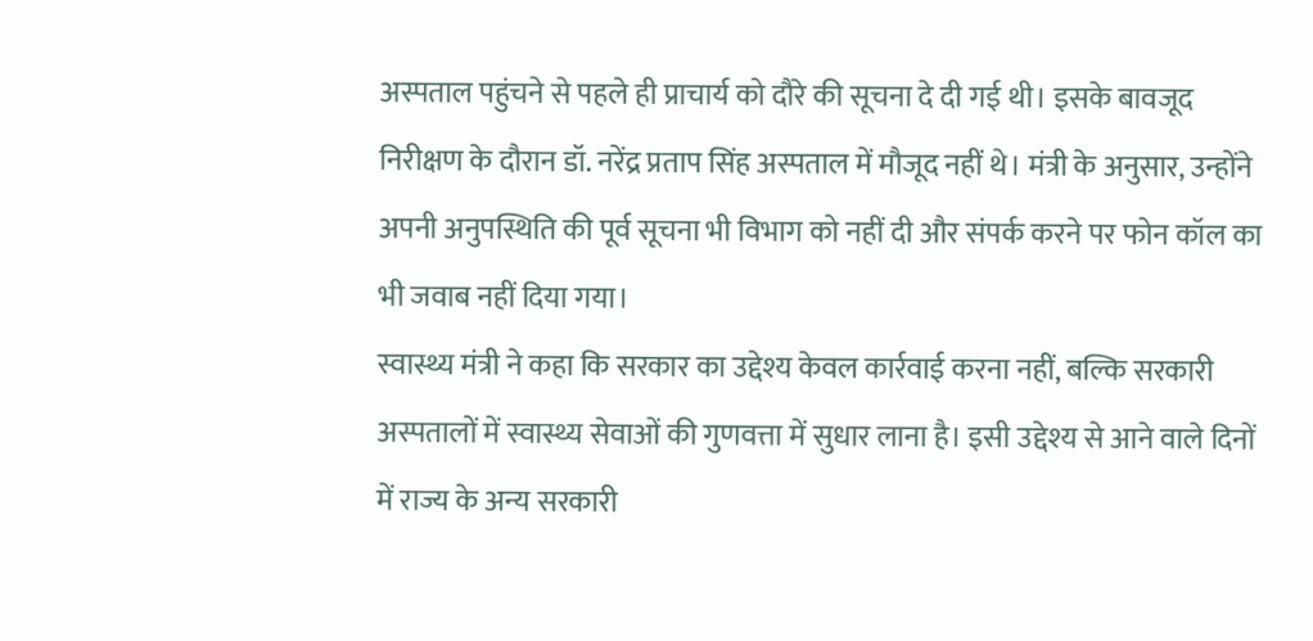अस्पताल पहुंचने से पहले ही प्राचार्य को दौरे की सूचना दे दी गई थी। इसके बावजूद निरीक्षण के दौरान डॉ. नरेंद्र प्रताप सिंह अस्पताल में मौजूद नहीं थे। मंत्री के अनुसार, उन्होंने अपनी अनुपस्थिति की पूर्व सूचना भी विभाग को नहीं दी और संपर्क करने पर फोन कॉल का भी जवाब नहीं दिया गया।
स्वास्थ्य मंत्री ने कहा कि सरकार का उद्देश्य केवल कार्रवाई करना नहीं, बल्कि सरकारी अस्पतालों में स्वास्थ्य सेवाओं की गुणवत्ता में सुधार लाना है। इसी उद्देश्य से आने वाले दिनों में राज्य के अन्य सरकारी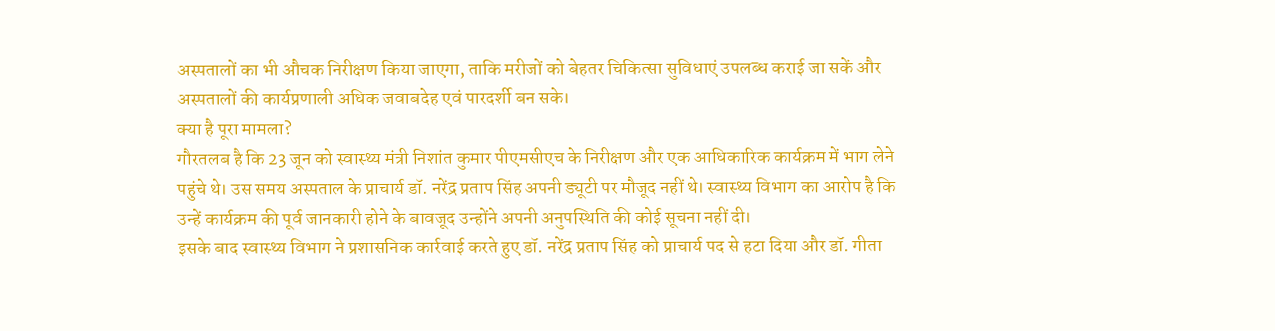अस्पतालों का भी औचक निरीक्षण किया जाएगा, ताकि मरीजों को बेहतर चिकित्सा सुविधाएं उपलब्ध कराई जा सकें और अस्पतालों की कार्यप्रणाली अधिक जवाबदेह एवं पारदर्शी बन सके।
क्या है पूरा मामला?
गौरतलब है कि 23 जून को स्वास्थ्य मंत्री निशांत कुमार पीएमसीएच के निरीक्षण और एक आधिकारिक कार्यक्रम में भाग लेने पहुंचे थे। उस समय अस्पताल के प्राचार्य डॉ. नरेंद्र प्रताप सिंह अपनी ड्यूटी पर मौजूद नहीं थे। स्वास्थ्य विभाग का आरोप है कि उन्हें कार्यक्रम की पूर्व जानकारी होने के बावजूद उन्होंने अपनी अनुपस्थिति की कोई सूचना नहीं दी।
इसके बाद स्वास्थ्य विभाग ने प्रशासनिक कार्रवाई करते हुए डॉ. नरेंद्र प्रताप सिंह को प्राचार्य पद से हटा दिया और डॉ. गीता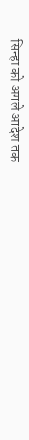सिन्हा को अगले आदेश तक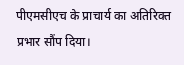पीएमसीएच के प्राचार्य का अतिरिक्त प्रभार सौंप दिया।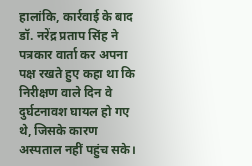हालांकि, कार्रवाई के बाद डॉ. नरेंद्र प्रताप सिंह ने पत्रकार वार्ता कर अपना पक्ष रखते हुए कहा था कि निरीक्षण वाले दिन वे दुर्घटनावश घायल हो गए थे, जिसके कारण अस्पताल नहीं पहुंच सके।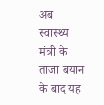अब स्वास्थ्य मंत्री के ताजा बयान के बाद यह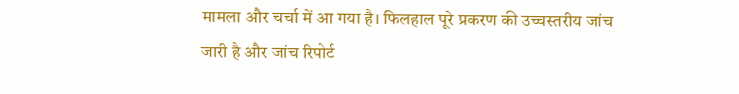मामला और चर्चा में आ गया है। फिलहाल पूरे प्रकरण की उच्चस्तरीय जांच जारी है और जांच रिपोर्ट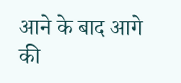आने के बाद आगे की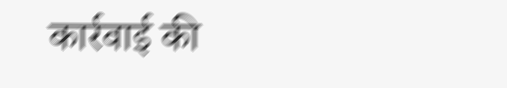कार्रवाई की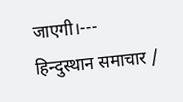जाएगी।---
हिन्दुस्थान समाचार /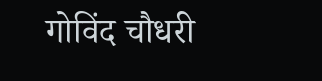गोविंद चौधरी